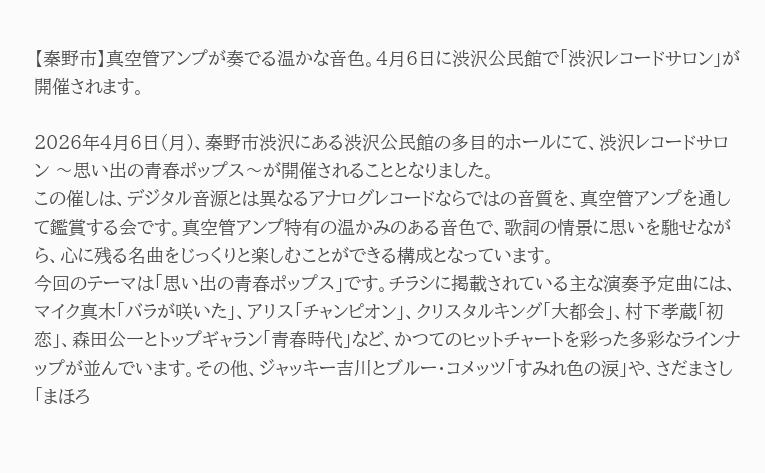【秦野市】真空管アンプが奏でる温かな音色。4月6日に渋沢公民館で「渋沢レコードサロン」が開催されます。

2026年4月6日(月)、秦野市渋沢にある渋沢公民館の多目的ホールにて、渋沢レコードサロン 〜思い出の青春ポップス〜が開催されることとなりました。
この催しは、デジタル音源とは異なるアナログレコードならではの音質を、真空管アンプを通して鑑賞する会です。真空管アンプ特有の温かみのある音色で、歌詞の情景に思いを馳せながら、心に残る名曲をじっくりと楽しむことができる構成となっています。
今回のテーマは「思い出の青春ポップス」です。チラシに掲載されている主な演奏予定曲には、マイク真木「バラが咲いた」、アリス「チャンピオン」、クリスタルキング「大都会」、村下孝蔵「初恋」、森田公一とトップギャラン「青春時代」など、かつてのヒットチャートを彩った多彩なラインナップが並んでいます。その他、ジャッキー吉川とブルー・コメッツ「すみれ色の涙」や、さだまさし「まほろ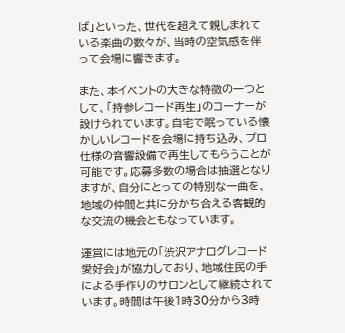ば」といった、世代を超えて親しまれている楽曲の数々が、当時の空気感を伴って会場に響きます。

また、本イベントの大きな特徴の一つとして、「持参レコード再生」のコーナーが設けられています。自宅で眠っている懐かしいレコードを会場に持ち込み、プロ仕様の音響設備で再生してもらうことが可能です。応募多数の場合は抽選となりますが、自分にとっての特別な一曲を、地域の仲間と共に分かち合える客観的な交流の機会ともなっています。

運営には地元の「渋沢アナログレコード愛好会」が協力しており、地域住民の手による手作りのサロンとして継続されています。時間は午後1時30分から3時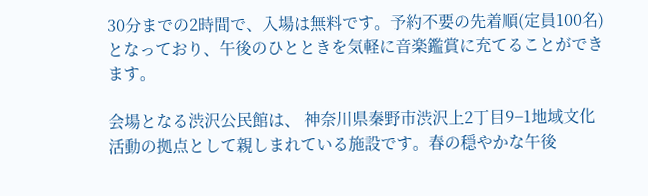30分までの2時間で、入場は無料です。予約不要の先着順(定員100名)となっており、午後のひとときを気軽に音楽鑑賞に充てることができます。

会場となる渋沢公民館は、 神奈川県秦野市渋沢上2丁目9−1地域文化活動の拠点として親しまれている施設です。春の穏やかな午後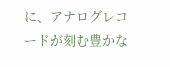に、アナログレコードが刻む豊かな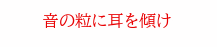音の粒に耳を傾け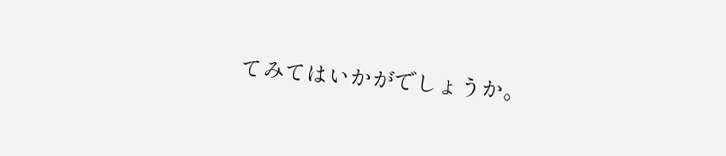てみてはいかがでしょうか。